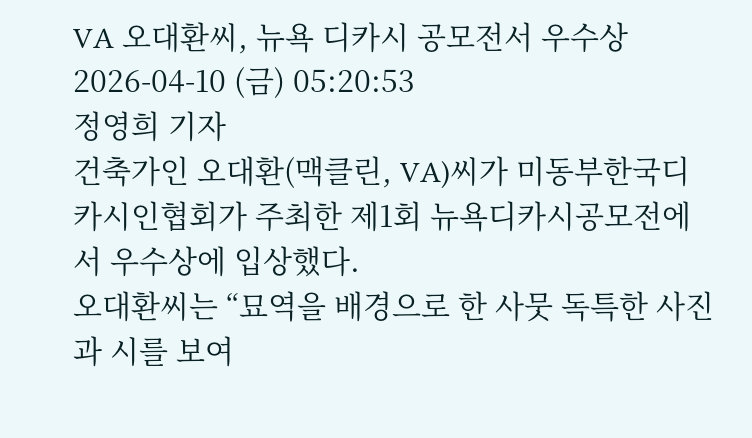VA 오대환씨, 뉴욕 디카시 공모전서 우수상
2026-04-10 (금) 05:20:53
정영희 기자
건축가인 오대환(맥클린, VA)씨가 미동부한국디카시인협회가 주최한 제1회 뉴욕디카시공모전에서 우수상에 입상했다.
오대환씨는 “묘역을 배경으로 한 사뭇 독특한 사진과 시를 보여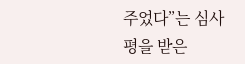주었다”는 심사평을 받은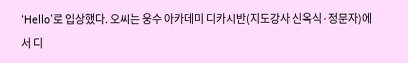‘Hello’로 입상했다. 오씨는 웅수 아카데미 디카시반(지도강사 신옥식·정문자)에서 디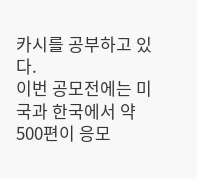카시를 공부하고 있다.
이번 공모전에는 미국과 한국에서 약 500편이 응모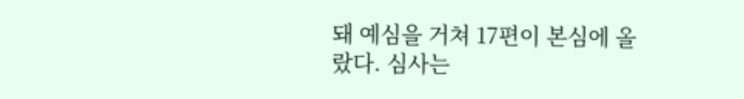돼 예심을 거쳐 17편이 본심에 올랐다. 심사는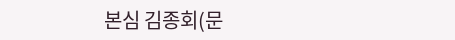본심 김종회(문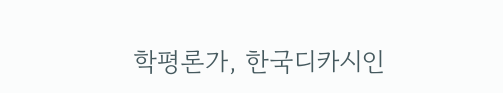학평론가, 한국디카시인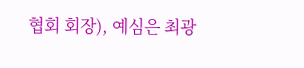협회 회장), 예심은 최광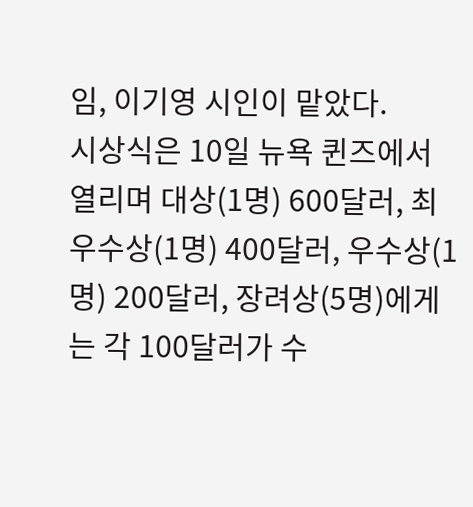임, 이기영 시인이 맡았다.
시상식은 10일 뉴욕 퀸즈에서 열리며 대상(1명) 600달러, 최우수상(1명) 400달러, 우수상(1명) 200달러, 장려상(5명)에게는 각 100달러가 수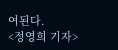여된다.
<정영희 기자>